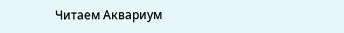Читаем Аквариум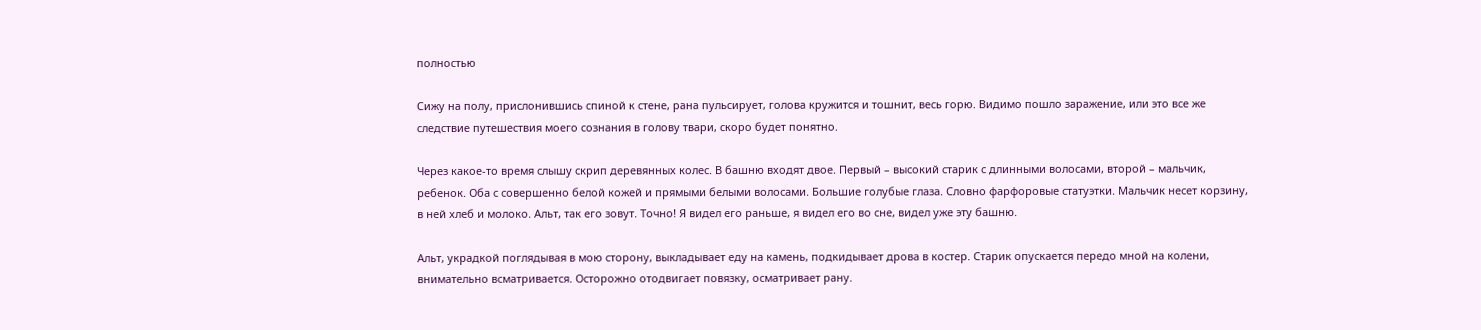полностью

Сижу на полу, прислонившись спиной к стене, рана пульсирует, голова кружится и тошнит, весь горю. Видимо пошло заражение, или это все же следствие путешествия моего сознания в голову твари, скоро будет понятно.

Через какое-то время слышу скрип деревянных колес. В башню входят двое. Первый – высокий старик с длинными волосами, второй – мальчик, ребенок. Оба с совершенно белой кожей и прямыми белыми волосами. Большие голубые глаза. Словно фарфоровые статуэтки. Мальчик несет корзину, в ней хлеб и молоко. Альт, так его зовут. Точно! Я видел его раньше, я видел его во сне, видел уже эту башню.

Альт, украдкой поглядывая в мою сторону, выкладывает еду на камень, подкидывает дрова в костер. Старик опускается передо мной на колени, внимательно всматривается. Осторожно отодвигает повязку, осматривает рану.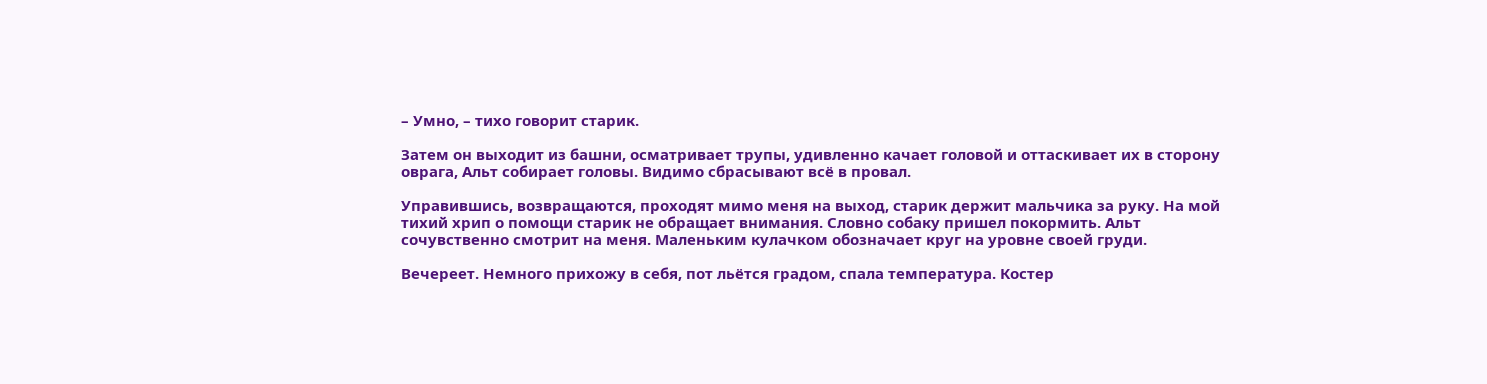– Умно, – тихо говорит старик.

Затем он выходит из башни, осматривает трупы, удивленно качает головой и оттаскивает их в сторону оврага, Альт собирает головы. Видимо сбрасывают всё в провал.

Управившись, возвращаются, проходят мимо меня на выход, старик держит мальчика за руку. На мой тихий хрип о помощи старик не обращает внимания. Словно собаку пришел покормить. Альт сочувственно смотрит на меня. Маленьким кулачком обозначает круг на уровне своей груди.

Вечереет. Немного прихожу в себя, пот льётся градом, спала температура. Костер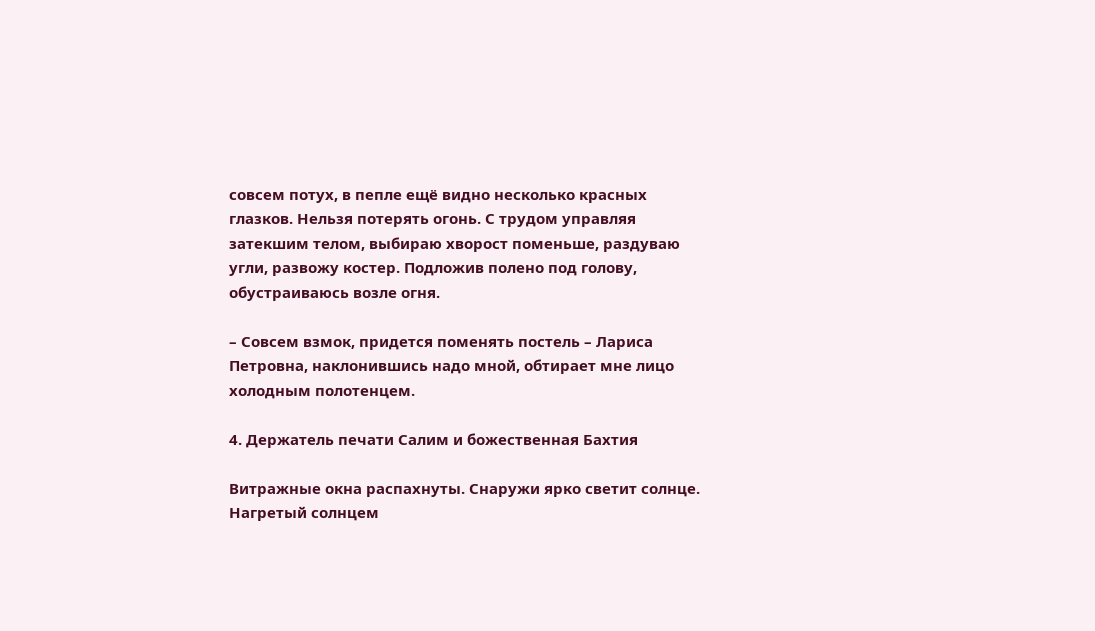совсем потух, в пепле ещё видно несколько красных глазков. Нельзя потерять огонь. С трудом управляя затекшим телом, выбираю хворост поменьше, раздуваю угли, развожу костер. Подложив полено под голову, обустраиваюсь возле огня.

– Совсем взмок, придется поменять постель – Лариса Петровна, наклонившись надо мной, обтирает мне лицо холодным полотенцем.

4. Держатель печати Салим и божественная Бахтия

Витражные окна распахнуты. Снаружи ярко светит солнце. Нагретый солнцем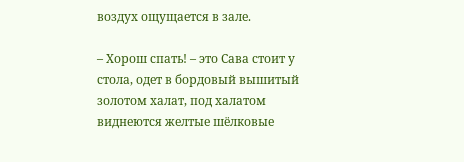воздух ощущается в зале.

– Хорош спать! – это Сава стоит у стола, одет в бордовый вышитый золотом халат, под халатом виднеются желтые шёлковые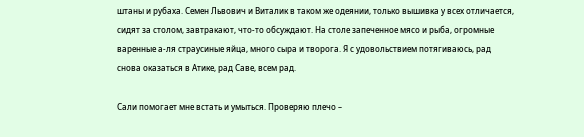штаны и рубаха. Семен Львович и Виталик в таком же одеянии, только вышивка у всех отличается, сидят за столом, завтракают, что-то обсуждают. На столе запеченное мясо и рыба, огромные варенные а-ля страусиные яйца, много сыра и творога. Я с удовольствием потягиваюсь, рад снова оказаться в Атике, рад Саве, всем рад.

Сали помогает мне встать и умыться. Проверяю плечо –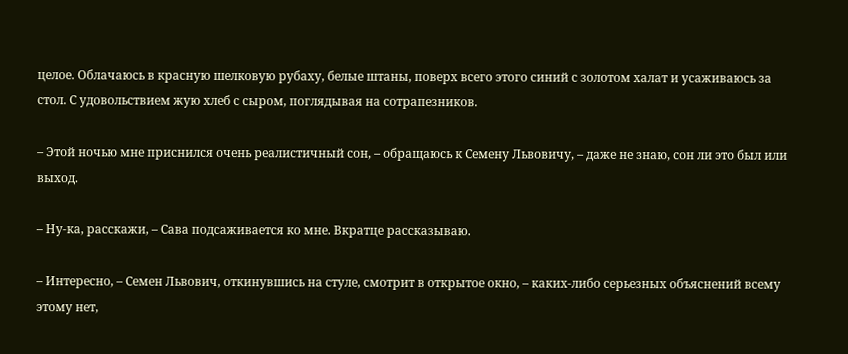целое. Облачаюсь в красную шелковую рубаху, белые штаны, поверх всего этого синий с золотом халат и усаживаюсь за стол. С удовольствием жую хлеб с сыром, поглядывая на сотрапезников.

– Этой ночью мне приснился очень реалистичный сон, – обращаюсь к Семену Львовичу, – даже не знаю, сон ли это был или выход.

– Ну-ка, расскажи, – Сава подсаживается ко мне. Вкратце рассказываю.

– Интересно, – Семен Львович, откинувшись на стуле, смотрит в открытое окно, – каких-либо серьезных объяснений всему этому нет,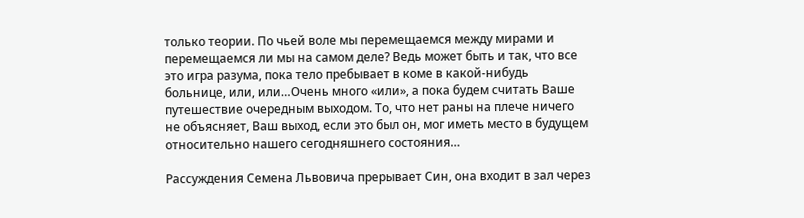только теории. По чьей воле мы перемещаемся между мирами и перемещаемся ли мы на самом деле? Ведь может быть и так, что все это игра разума, пока тело пребывает в коме в какой-нибудь больнице, или, или…Очень много «или», а пока будем считать Ваше путешествие очередным выходом. То, что нет раны на плече ничего не объясняет, Ваш выход, если это был он, мог иметь место в будущем относительно нашего сегодняшнего состояния…

Рассуждения Семена Львовича прерывает Син, она входит в зал через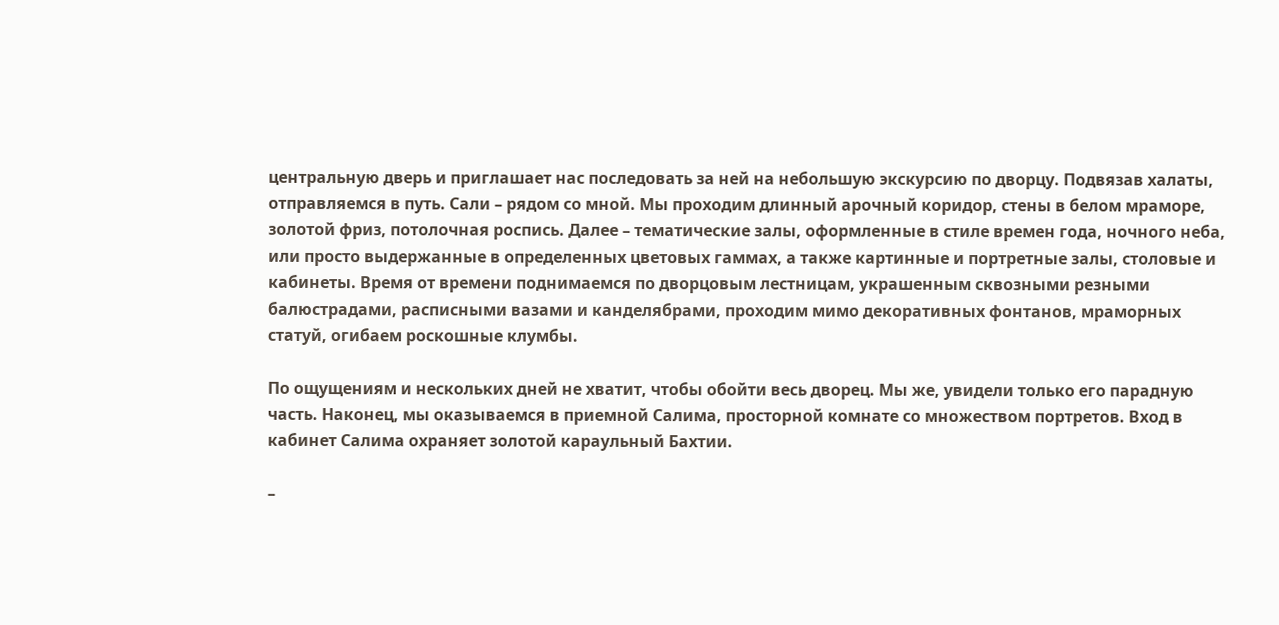центральную дверь и приглашает нас последовать за ней на небольшую экскурсию по дворцу. Подвязав халаты, отправляемся в путь. Сали – рядом со мной. Мы проходим длинный арочный коридор, стены в белом мраморе, золотой фриз, потолочная роспись. Далее – тематические залы, оформленные в стиле времен года, ночного неба, или просто выдержанные в определенных цветовых гаммах, а также картинные и портретные залы, столовые и кабинеты. Время от времени поднимаемся по дворцовым лестницам, украшенным сквозными резными балюстрадами, расписными вазами и канделябрами, проходим мимо декоративных фонтанов, мраморных статуй, огибаем роскошные клумбы.

По ощущениям и нескольких дней не хватит, чтобы обойти весь дворец. Мы же, увидели только его парадную часть. Наконец, мы оказываемся в приемной Салима, просторной комнате со множеством портретов. Вход в кабинет Салима охраняет золотой караульный Бахтии.

–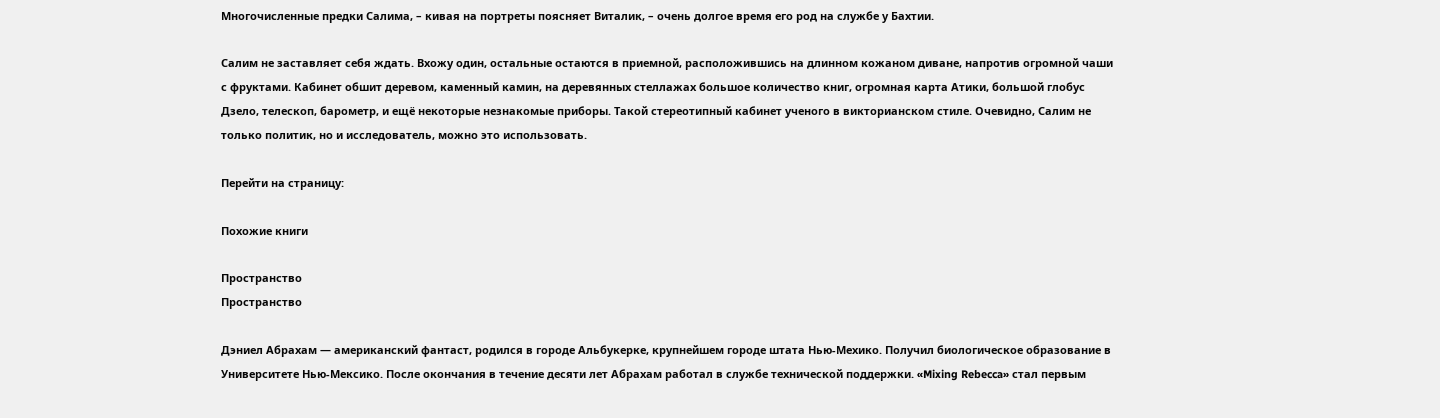Многочисленные предки Салима, – кивая на портреты поясняет Виталик, – очень долгое время его род на службе у Бахтии.

Салим не заставляет себя ждать. Вхожу один, остальные остаются в приемной, расположившись на длинном кожаном диване, напротив огромной чаши с фруктами. Кабинет обшит деревом, каменный камин, на деревянных стеллажах большое количество книг, огромная карта Атики, большой глобус Дзело, телескоп, барометр, и ещё некоторые незнакомые приборы. Такой стереотипный кабинет ученого в викторианском стиле. Очевидно, Салим не только политик, но и исследователь, можно это использовать.

Перейти на страницу:

Похожие книги

Пространство
Пространство

Дэниел Абрахам — американский фантаст, родился в городе Альбукерке, крупнейшем городе штата Нью-Мехико. Получил биологическое образование в Университете Нью-Мексико. После окончания в течение десяти лет Абрахам работал в службе технической поддержки. «Mixing Rebecca» стал первым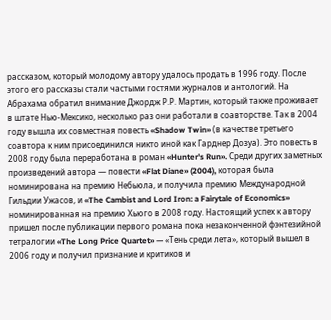рассказом, который молодому автору удалось продать в 1996 году. После этого его рассказы стали частыми гостями журналов и антологий. На Абрахама обратил внимание Джордж Р.Р. Мартин, который также проживает в штате Нью-Мексико, несколько раз они работали в соавторстве. Так в 2004 году вышла их совместная повесть «Shadow Twin» (в качестве третьего соавтора к ним присоединился никто иной как Гарднер Дозуа). Это повесть в 2008 году была переработана в роман «Hunter's Run». Среди других заметных произведений автора — повести «Flat Diane» (2004), которая была номинирована на премию Небьюла, и получила премию Международной Гильдии Ужасов, и «The Cambist and Lord Iron: a Fairytale of Economics» номинированная на премию Хьюго в 2008 году. Настоящий успех к автору пришел после публикации первого романа пока незаконченной фэнтезийной тетралогии «The Long Price Quartet» — «Тень среди лета», который вышел в 2006 году и получил признание и критиков и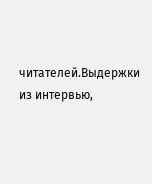читателей.Выдержки из интервью,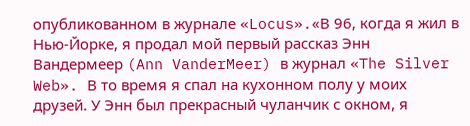опубликованном в журнале «Locus».«В 96, когда я жил в Нью-Йорке, я продал мой первый рассказ Энн Вандермеер (Ann VanderMeer) в журнал «The Silver Web». В то время я спал на кухонном полу у моих друзей. У Энн был прекрасный чуланчик с окном, я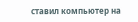ставил компьютер на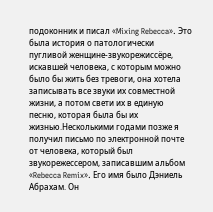подоконник и писал «Mixing Rebecca». Это была история о патологически пугливой женщине-звукорежиссёре, искавшей человека, с которым можно было бы жить без тревоги, она хотела записывать все звуки их совместной жизни, а потом свети их в единую песню, которая была бы их жизнью.Несколькими годами позже я получил письмо по электронной почте от человека, который был звукорежессером, записавшим альбом «Rebecca Remix». Его имя было Дэниель Абрахам. Он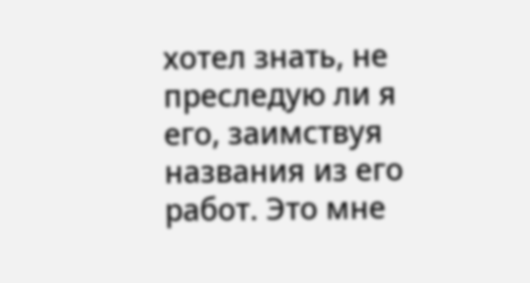хотел знать, не преследую ли я его, заимствуя названия из его работ. Это мне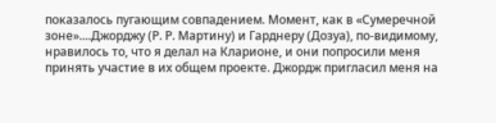показалось пугающим совпадением. Момент, как в «Сумеречной зоне»....Джорджу (Р. Р. Мартину) и Гарднеру (Дозуа), по-видимому, нравилось то, что я делал на Кларионе, и они попросили меня принять участие в их общем проекте. Джордж пригласил меня на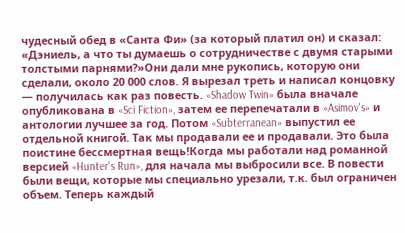чудесный обед в «Санта Фи» (за который платил он) и сказал: «Дэниель, а что ты думаешь о сотрудничестве с двумя старыми толстыми парнями?»Они дали мне рукопись, которую они сделали, около 20 000 слов. Я вырезал треть и написал концовку — получилась как раз повесть. «Shadow Twin» была вначале опубликована в «Sci Fiction», затем ее перепечатали в «Asimov's» и антологии лучшее за год. Потом «Subterranean» выпустил ее отдельной книгой. Так мы продавали ее и продавали. Это была поистине бессмертная вещь!Когда мы работали над романной версией «Hunter's Run», для начала мы выбросили все. В повести были вещи, которые мы специально урезали, т.к. был ограничен объем. Теперь каждый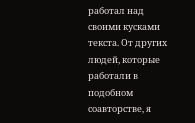работал над своими кусками текста. От других людей, которые работали в подобном соавторстве, я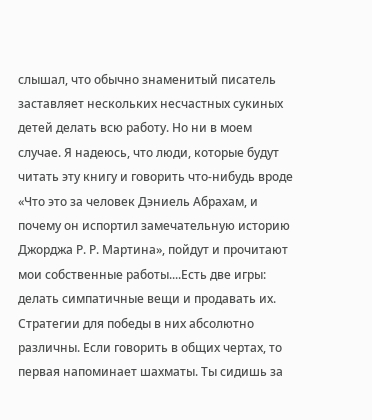слышал, что обычно знаменитый писатель заставляет нескольких несчастных сукиных детей делать всю работу. Но ни в моем случае. Я надеюсь, что люди, которые будут читать эту книгу и говорить что-нибудь вроде «Что это за человек Дэниель Абрахам, и почему он испортил замечательную историю Джорджа Р. Р. Мартина», пойдут и прочитают мои собственные работы....Есть две игры: делать симпатичные вещи и продавать их. Стратегии для победы в них абсолютно различны. Если говорить в общих чертах, то первая напоминает шахматы. Ты сидишь за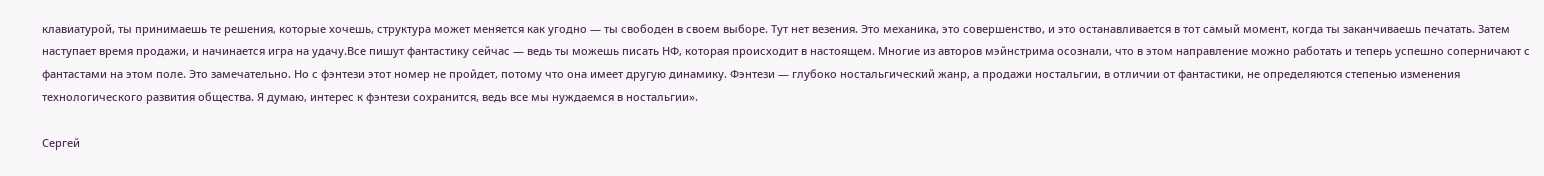клавиатурой, ты принимаешь те решения, которые хочешь, структура может меняется как угодно — ты свободен в своем выборе. Тут нет везения. Это механика, это совершенство, и это останавливается в тот самый момент, когда ты заканчиваешь печатать. Затем наступает время продажи, и начинается игра на удачу.Все пишут фантастику сейчас — ведь ты можешь писать НФ, которая происходит в настоящем. Многие из авторов мэйнстрима осознали, что в этом направление можно работать и теперь успешно соперничают с фантастами на этом поле. Это замечательно. Но с фэнтези этот номер не пройдет, потому что она имеет другую динамику. Фэнтези — глубоко ностальгический жанр, а продажи ностальгии, в отличии от фантастики, не определяются степенью изменения технологического развития общества. Я думаю, интерес к фэнтези сохранится, ведь все мы нуждаемся в ностальгии».

Сергей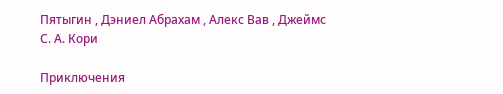Пятыгин , Дэниел Абрахам , Алекс Вав , Джеймс С. А. Кори

Приключения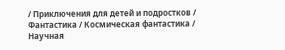/ Приключения для детей и подростков / Фантастика / Космическая фантастика / Научная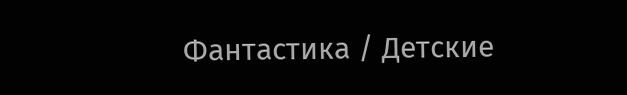Фантастика / Детские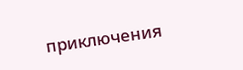приключения